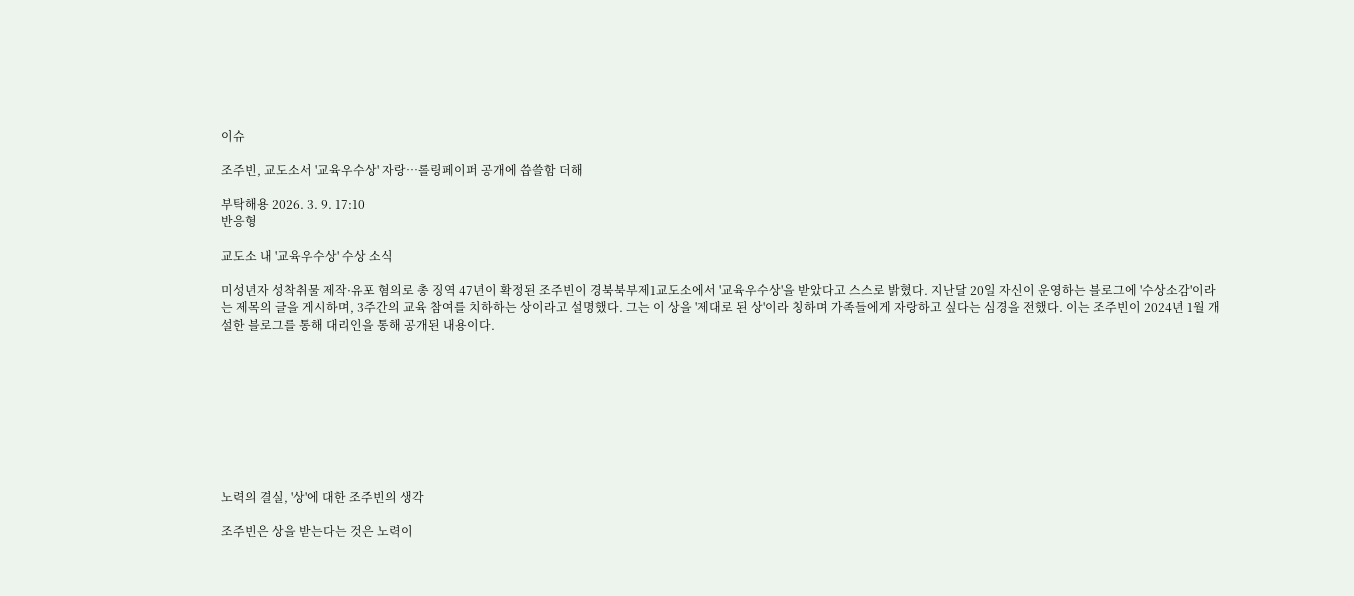이슈

조주빈, 교도소서 '교육우수상' 자랑…롤링페이퍼 공개에 씁쓸함 더해

부탁해용 2026. 3. 9. 17:10
반응형

교도소 내 '교육우수상' 수상 소식

미성년자 성착취물 제작·유포 혐의로 총 징역 47년이 확정된 조주빈이 경북북부제1교도소에서 '교육우수상'을 받았다고 스스로 밝혔다. 지난달 20일 자신이 운영하는 블로그에 '수상소감'이라는 제목의 글을 게시하며, 3주간의 교육 참여를 치하하는 상이라고 설명했다. 그는 이 상을 '제대로 된 상'이라 칭하며 가족들에게 자랑하고 싶다는 심경을 전했다. 이는 조주빈이 2024년 1월 개설한 블로그를 통해 대리인을 통해 공개된 내용이다.









노력의 결실, '상'에 대한 조주빈의 생각

조주빈은 상을 받는다는 것은 노력이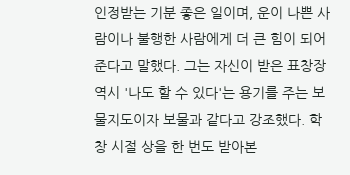인정받는 기분 좋은 일이며, 운이 나쁜 사람이나 불행한 사람에게 더 큰 힘이 되어준다고 말했다. 그는 자신이 받은 표창장 역시 '나도 할 수 있다'는 용기를 주는 보물지도이자 보물과 같다고 강조했다. 학창 시절 상을 한 번도 받아본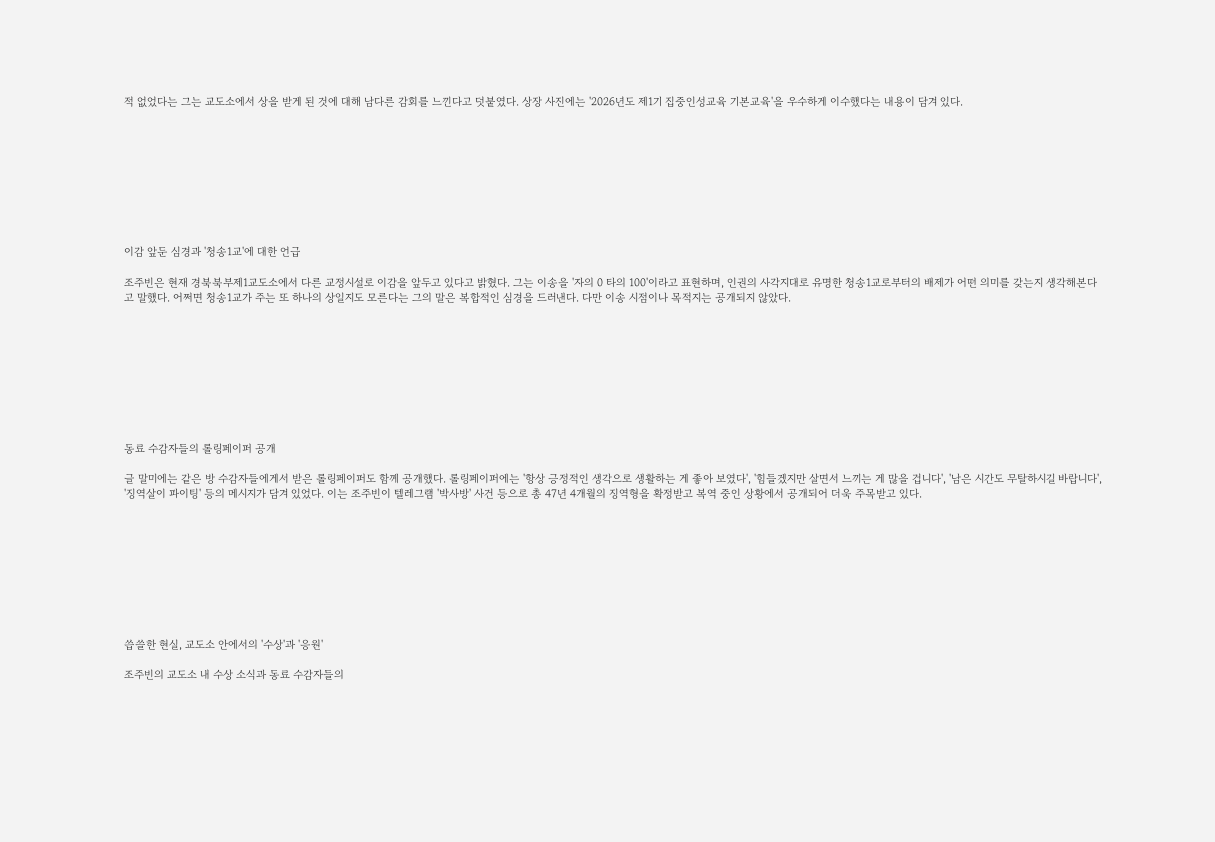적 없었다는 그는 교도소에서 상을 받게 된 것에 대해 남다른 감회를 느낀다고 덧붙였다. 상장 사진에는 '2026년도 제1기 집중인성교육 기본교육'을 우수하게 이수했다는 내용이 담겨 있다.









이감 앞둔 심경과 '청송1교'에 대한 언급

조주빈은 현재 경북북부제1교도소에서 다른 교정시설로 이감을 앞두고 있다고 밝혔다. 그는 이송을 '자의 0 타의 100'이라고 표현하며, 인권의 사각지대로 유명한 청송1교로부터의 배제가 어떤 의미를 갖는지 생각해본다고 말했다. 어쩌면 청송1교가 주는 또 하나의 상일지도 모른다는 그의 말은 복합적인 심경을 드러낸다. 다만 이송 시점이나 목적지는 공개되지 않았다.









동료 수감자들의 롤링페이퍼 공개

글 말미에는 같은 방 수감자들에게서 받은 롤링페이퍼도 함께 공개했다. 롤링페이퍼에는 '항상 긍정적인 생각으로 생활하는 게 좋아 보였다', '힘들겠지만 살면서 느끼는 게 많을 겁니다', '남은 시간도 무탈하시길 바랍니다', '징역살이 파이팅' 등의 메시지가 담겨 있었다. 이는 조주빈이 텔레그램 '박사방' 사건 등으로 총 47년 4개월의 징역형을 확정받고 복역 중인 상황에서 공개되어 더욱 주목받고 있다.









씁쓸한 현실, 교도소 안에서의 '수상'과 '응원'

조주빈의 교도소 내 수상 소식과 동료 수감자들의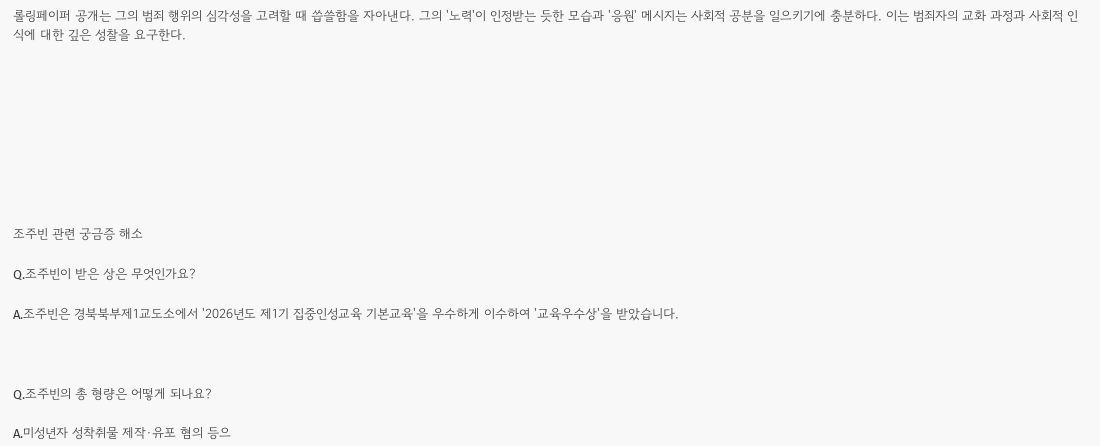롤링페이퍼 공개는 그의 범죄 행위의 심각성을 고려할 때 씁쓸함을 자아낸다. 그의 '노력'이 인정받는 듯한 모습과 '응원' 메시지는 사회적 공분을 일으키기에 충분하다. 이는 범죄자의 교화 과정과 사회적 인식에 대한 깊은 성찰을 요구한다.









조주빈 관련 궁금증 해소

Q.조주빈이 받은 상은 무엇인가요?

A.조주빈은 경북북부제1교도소에서 '2026년도 제1기 집중인성교육 기본교육'을 우수하게 이수하여 '교육우수상'을 받았습니다.



Q.조주빈의 총 형량은 어떻게 되나요?

A.미성년자 성착취물 제작·유포 혐의 등으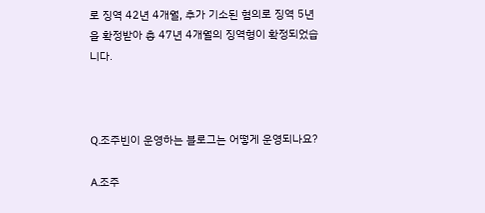로 징역 42년 4개월, 추가 기소된 혐의로 징역 5년을 확정받아 총 47년 4개월의 징역형이 확정되었습니다.



Q.조주빈이 운영하는 블로그는 어떻게 운영되나요?

A.조주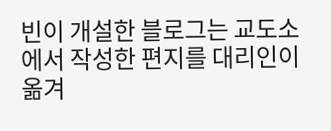빈이 개설한 블로그는 교도소에서 작성한 편지를 대리인이 옮겨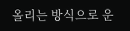올리는 방식으로 운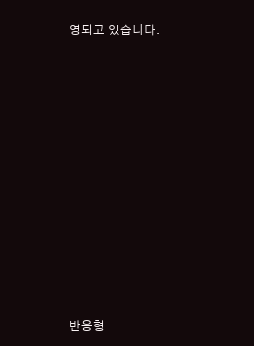영되고 있습니다.













반응형